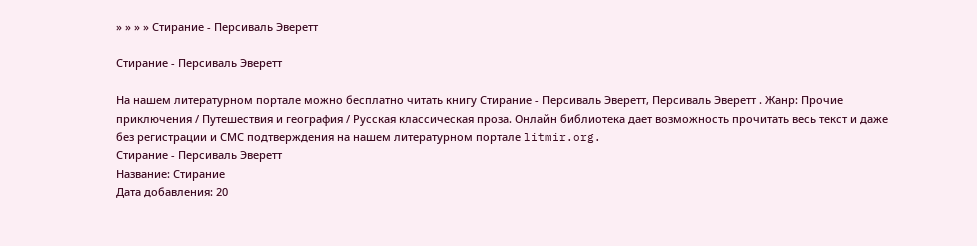» » » » Стирание - Персиваль Эверетт

Стирание - Персиваль Эверетт

На нашем литературном портале можно бесплатно читать книгу Стирание - Персиваль Эверетт, Персиваль Эверетт . Жанр: Прочие приключения / Путешествия и география / Русская классическая проза. Онлайн библиотека дает возможность прочитать весь текст и даже без регистрации и СМС подтверждения на нашем литературном портале litmir.org.
Стирание - Персиваль Эверетт
Название: Стирание
Дата добавления: 20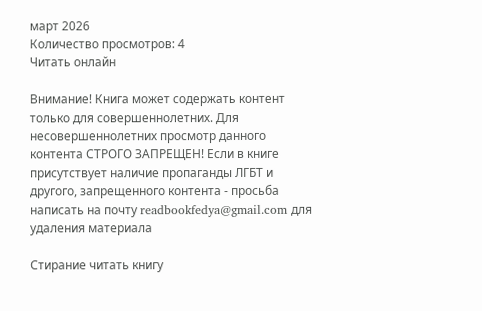март 2026
Количество просмотров: 4
Читать онлайн

Внимание! Книга может содержать контент только для совершеннолетних. Для несовершеннолетних просмотр данного контента СТРОГО ЗАПРЕЩЕН! Если в книге присутствует наличие пропаганды ЛГБТ и другого, запрещенного контента - просьба написать на почту readbookfedya@gmail.com для удаления материала

Стирание читать книгу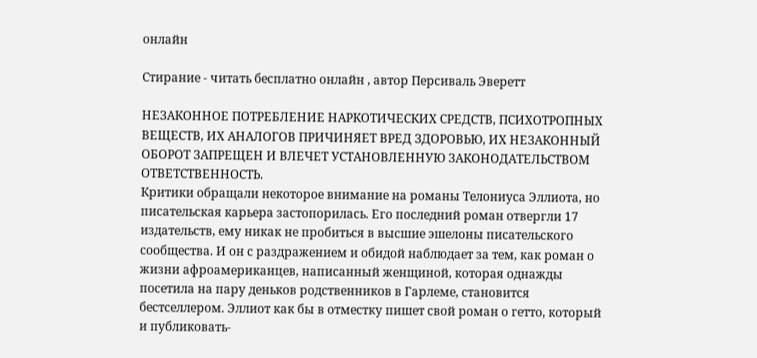онлайн

Стирание - читать бесплатно онлайн , автор Персиваль Эверетт

НЕЗАКОННОЕ ПОТРЕБЛЕНИЕ НАРКОТИЧЕСКИХ СРЕДСТВ, ПСИХОТРОПНЫХ ВЕЩЕСТВ, ИХ АНАЛОГОВ ПРИЧИНЯЕТ ВРЕД ЗДОРОВЬЮ, ИХ НЕЗАКОННЫЙ ОБОРОТ ЗАПРЕЩЕН И ВЛЕЧЕТ УСТАНОВЛЕННУЮ ЗАКОНОДАТЕЛЬСТВОМ ОТВЕТСТВЕННОСТЬ.
Критики обращали некоторое внимание на романы Телониуса Эллиота, но писательская карьера застопорилась. Его последний роман отвергли 17 издательств, ему никак не пробиться в высшие эшелоны писательского сообщества. И он с раздражением и обидой наблюдает за тем, как роман о жизни афроамериканцев, написанный женщиной, которая однажды посетила на пару деньков родственников в Гарлеме, становится бестселлером. Эллиот как бы в отместку пишет свой роман о гетто, который и публиковать-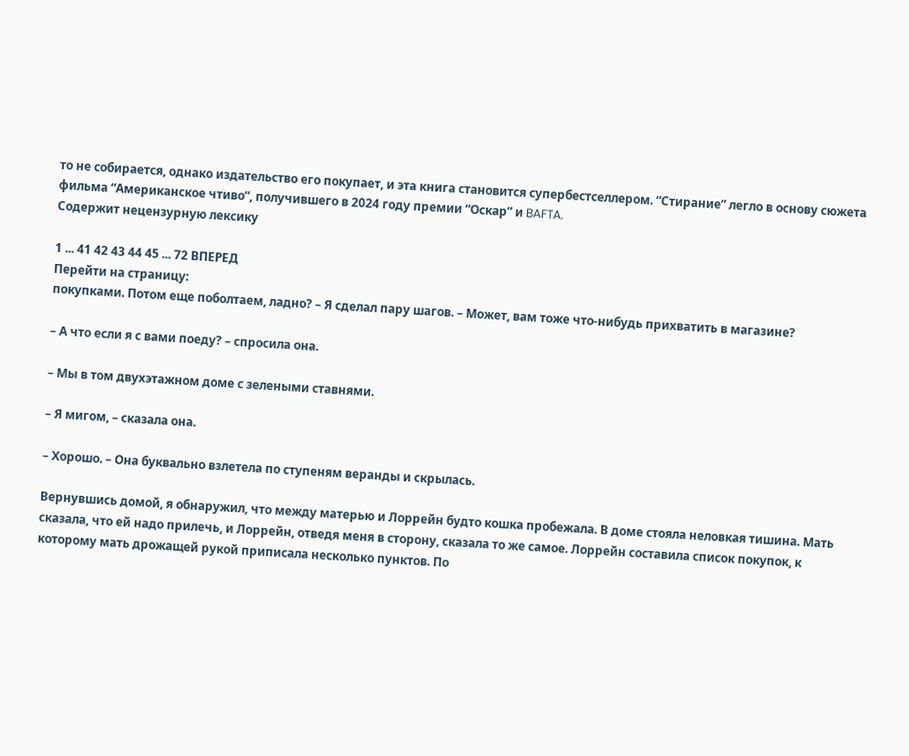то не собирается, однако издательство его покупает, и эта книга становится супербестселлером. “Стирание” легло в основу сюжета фильма “Американское чтиво”, получившего в 2024 году премии “Оскар” и BAFTA.
Содержит нецензурную лексику

1 ... 41 42 43 44 45 ... 72 ВПЕРЕД
Перейти на страницу:
покупками. Потом еще поболтаем, ладно? – Я сделал пару шагов. – Может, вам тоже что-нибудь прихватить в магазине?

– А что если я с вами поеду? – спросила она.

– Мы в том двухэтажном доме с зелеными ставнями.

– Я мигом, – сказала она.

– Хорошо. – Она буквально взлетела по ступеням веранды и скрылась.

Вернувшись домой, я обнаружил, что между матерью и Лоррейн будто кошка пробежала. В доме стояла неловкая тишина. Мать сказала, что ей надо прилечь, и Лоррейн, отведя меня в сторону, сказала то же самое. Лоррейн составила список покупок, к которому мать дрожащей рукой приписала несколько пунктов. По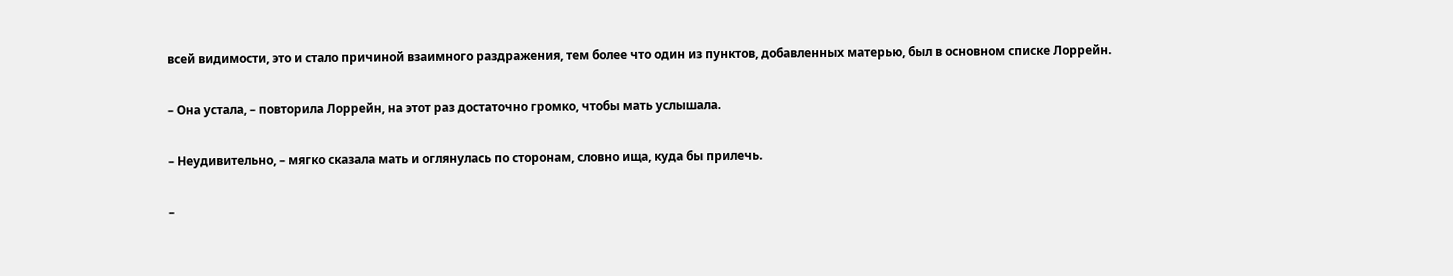всей видимости, это и стало причиной взаимного раздражения, тем более что один из пунктов, добавленных матерью, был в основном списке Лоррейн.

– Она устала, – повторила Лоррейн, на этот раз достаточно громко, чтобы мать услышала.

– Неудивительно, – мягко сказала мать и оглянулась по сторонам, словно ища, куда бы прилечь.

–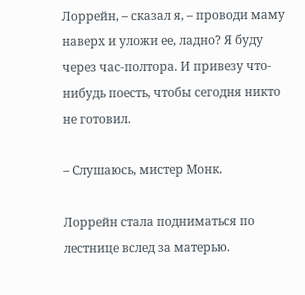Лоррейн, – сказал я, – проводи маму наверх и уложи ее, ладно? Я буду через час-полтора. И привезу что-нибудь поесть, чтобы сегодня никто не готовил.

– Слушаюсь, мистер Монк.

Лоррейн стала подниматься по лестнице вслед за матерью.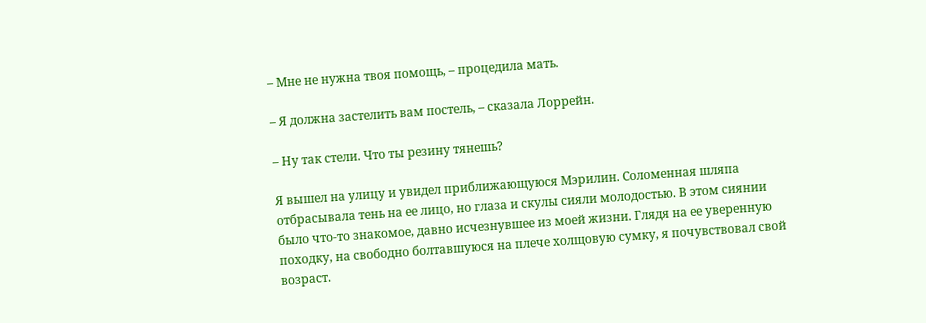– Мне не нужна твоя помощь, – процедила мать.

– Я должна застелить вам постель, – сказала Лоррейн.

– Ну так стели. Что ты резину тянешь?

Я вышел на улицу и увидел приближающуюся Мэрилин. Соломенная шляпа отбрасывала тень на ее лицо, но глаза и скулы сияли молодостью. В этом сиянии было что-то знакомое, давно исчезнувшее из моей жизни. Глядя на ее уверенную походку, на свободно болтавшуюся на плече холщовую сумку, я почувствовал свой возраст.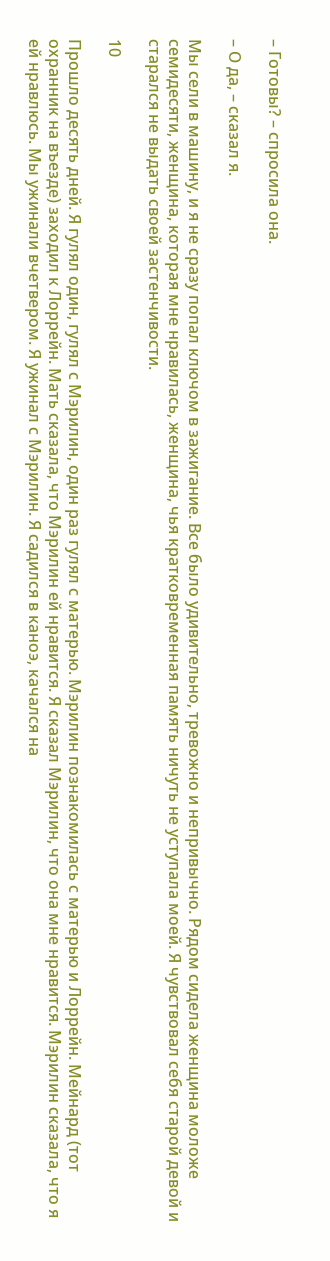– Готовы? – спросила она.

– О да, – сказал я.

Мы сели в машину, и я не сразу попал ключом в зажигание. Все было удивительно, тревожно и непривычно. Рядом сидела женщина моложе семидесяти, женщина, которая мне нравилась, женщина, чья кратковременная память ничуть не уступала моей. Я чувствовал себя старой девой и старался не выдать своей застенчивости.

10

Прошло десять дней. Я гулял один, гулял с Мэрилин, один раз гулял с матерью. Мэрилин познакомилась с матерью и Лоррейн. Мейнард (тот охранник на въезде) заходил к Лоррейн. Мать сказала, что Мэрилин ей нравится. Я сказал Мэрилин, что она мне нравится. Мэрилин сказала, что я ей нравлюсь. Мы ужинали вчетвером. Я ужинал с Мэрилин. Я садился в каноэ, качался на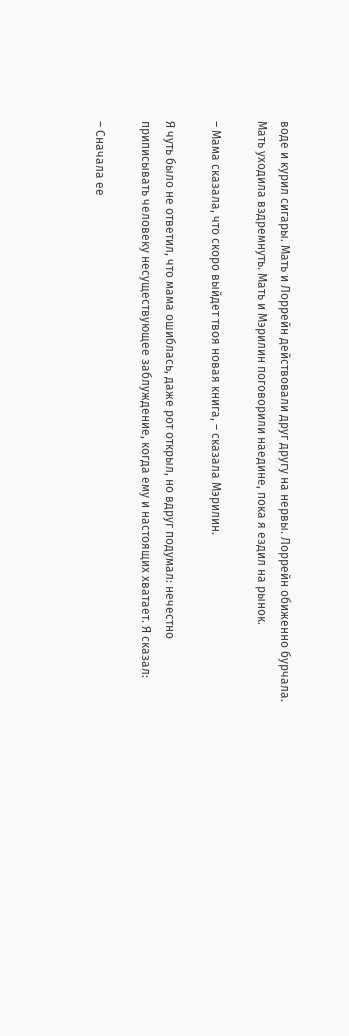воде и курил сигары. Мать и Лоррейн действовали друг другу на нервы. Лоррейн обиженно бурчала. Мать уходила вздремнуть. Мать и Мэрилин поговорили наедине, пока я ездил на рынок.

– Мама сказала, что скоро выйдет твоя новая книга, – сказала Мэрилин.

Я чуть было не ответил, что мама ошиблась, даже рот открыл, но вдруг подумал: нечестно приписывать человеку несуществующее заблуждение, когда ему и настоящих хватает. Я сказал:

– Сначала ее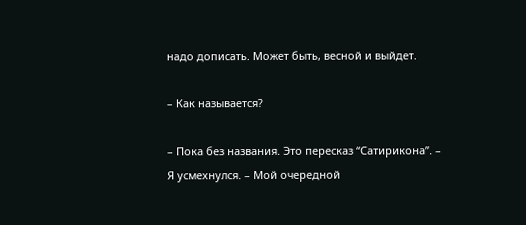надо дописать. Может быть, весной и выйдет.

– Как называется?

– Пока без названия. Это пересказ “Сатирикона”. – Я усмехнулся. – Мой очередной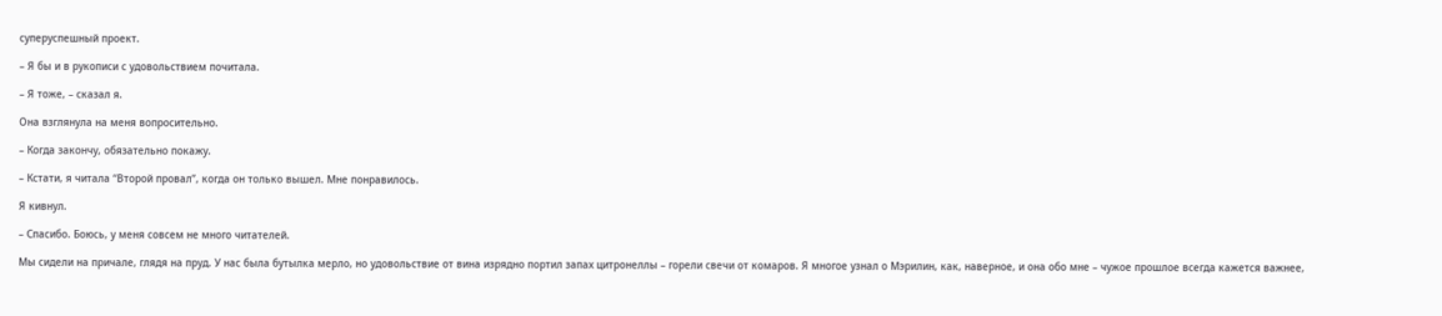суперуспешный проект.

– Я бы и в рукописи с удовольствием почитала.

– Я тоже, – сказал я.

Она взглянула на меня вопросительно.

– Когда закончу, обязательно покажу.

– Кстати, я читала “Второй провал”, когда он только вышел. Мне понравилось.

Я кивнул.

– Спасибо. Боюсь, у меня совсем не много читателей.

Мы сидели на причале, глядя на пруд. У нас была бутылка мерло, но удовольствие от вина изрядно портил запах цитронеллы – горели свечи от комаров. Я многое узнал о Мэрилин, как, наверное, и она обо мне – чужое прошлое всегда кажется важнее,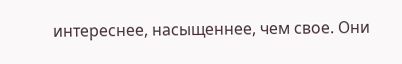интереснее, насыщеннее, чем свое. Они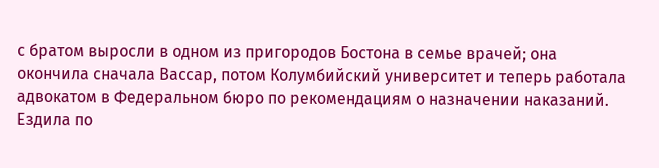с братом выросли в одном из пригородов Бостона в семье врачей; она окончила сначала Вассар, потом Колумбийский университет и теперь работала адвокатом в Федеральном бюро по рекомендациям о назначении наказаний. Ездила по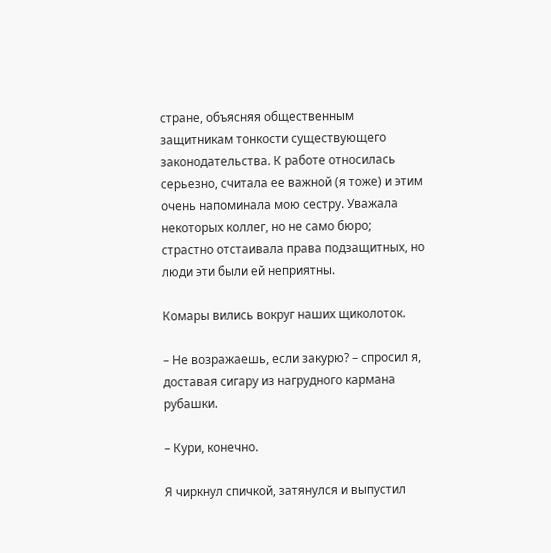стране, объясняя общественным защитникам тонкости существующего законодательства. К работе относилась серьезно, считала ее важной (я тоже) и этим очень напоминала мою сестру. Уважала некоторых коллег, но не само бюро; страстно отстаивала права подзащитных, но люди эти были ей неприятны.

Комары вились вокруг наших щиколоток.

– Не возражаешь, если закурю? – спросил я, доставая сигару из нагрудного кармана рубашки.

– Кури, конечно.

Я чиркнул спичкой, затянулся и выпустил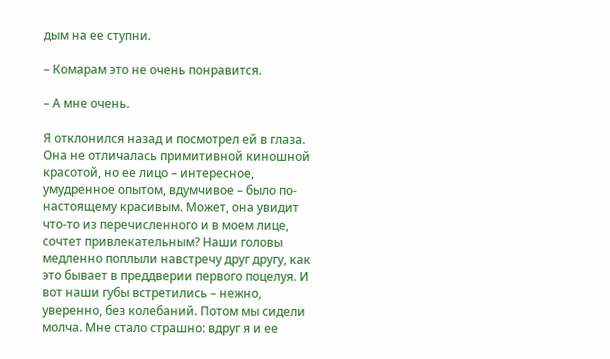дым на ее ступни.

– Комарам это не очень понравится.

– А мне очень.

Я отклонился назад и посмотрел ей в глаза. Она не отличалась примитивной киношной красотой, но ее лицо – интересное, умудренное опытом, вдумчивое – было по-настоящему красивым. Может, она увидит что-то из перечисленного и в моем лице, сочтет привлекательным? Наши головы медленно поплыли навстречу друг другу, как это бывает в преддверии первого поцелуя. И вот наши губы встретились – нежно, уверенно, без колебаний. Потом мы сидели молча. Мне стало страшно: вдруг я и ее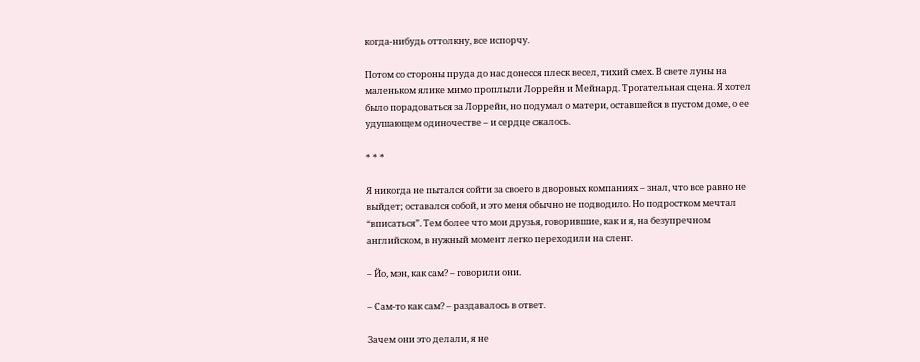когда-нибудь оттолкну, все испорчу.

Потом со стороны пруда до нас донесся плеск весел, тихий смех. В свете луны на маленьком ялике мимо проплыли Лоррейн и Мейнард. Трогательная сцена. Я хотел было порадоваться за Лоррейн, но подумал о матери, оставшейся в пустом доме, о ее удушающем одиночестве – и сердце сжалось.

* * *

Я никогда не пытался сойти за своего в дворовых компаниях – знал, что все равно не выйдет; оставался собой, и это меня обычно не подводило. Но подростком мечтал “вписаться”. Тем более что мои друзья, говорившие, как и я, на безупречном английском, в нужный момент легко переходили на сленг.

– Йо, мэн, как сам? – говорили они.

– Сам-то как сам? – раздавалось в ответ.

Зачем они это делали, я не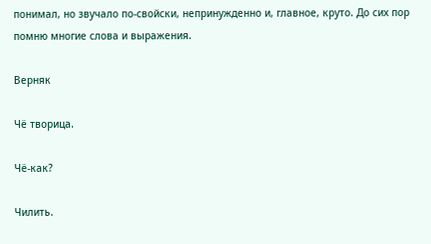понимал, но звучало по-свойски, непринужденно и, главное, круто. До сих пор помню многие слова и выражения.

Верняк

Чё творица.

Чё-как?

Чилить.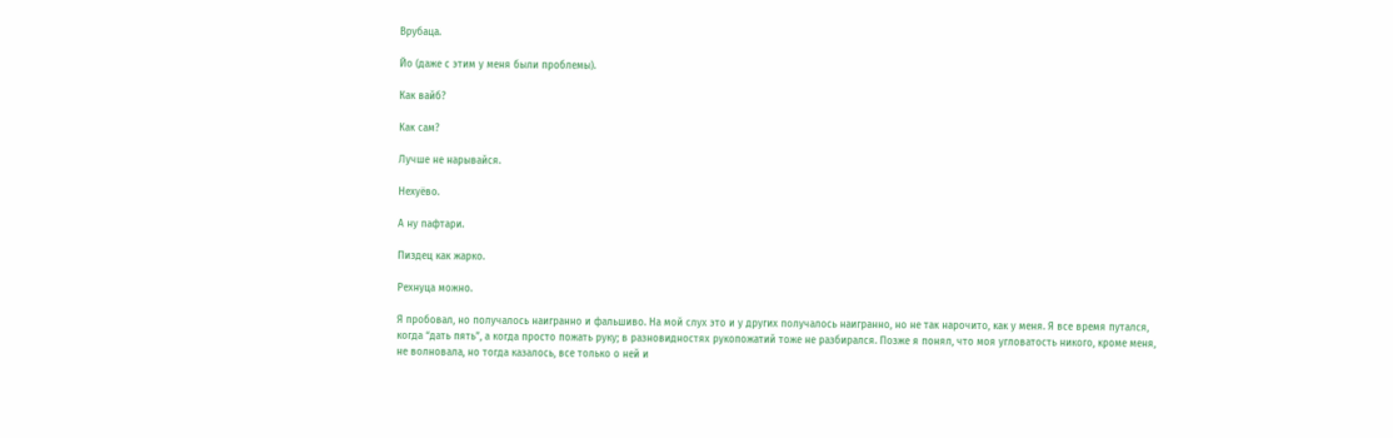Врубаца.

Йо (даже с этим у меня были проблемы).

Как вайб?

Как сам?

Лучше не нарывайся.

Нехуёво.

А ну пафтари.

Пиздец как жарко.

Рехнуца можно.

Я пробовал, но получалось наигранно и фальшиво. На мой слух это и у других получалось наигранно, но не так нарочито, как у меня. Я все время путался, когда “дать пять”, а когда просто пожать руку; в разновидностях рукопожатий тоже не разбирался. Позже я понял, что моя угловатость никого, кроме меня, не волновала, но тогда казалось, все только о ней и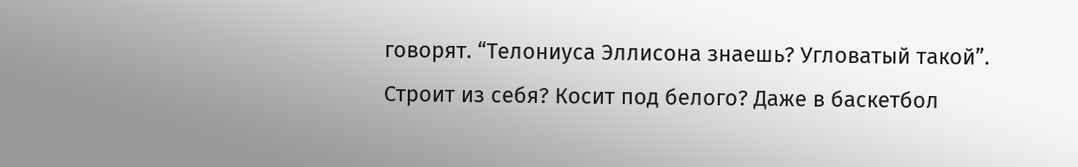говорят. “Телониуса Эллисона знаешь? Угловатый такой”. Строит из себя? Косит под белого? Даже в баскетбол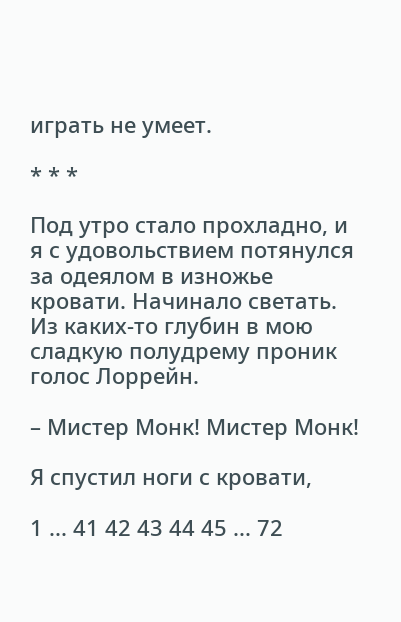играть не умеет.

* * *

Под утро стало прохладно, и я с удовольствием потянулся за одеялом в изножье кровати. Начинало светать. Из каких-то глубин в мою сладкую полудрему проник голос Лоррейн.

– Мистер Монк! Мистер Монк!

Я спустил ноги с кровати,

1 ... 41 42 43 44 45 ... 72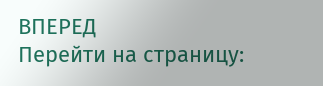ВПЕРЕД
Перейти на страницу: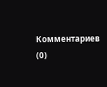Комментариев (0)